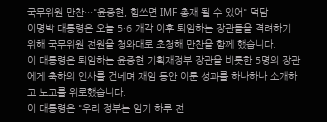국무위원 만찬…"윤증현, 힘쓰면 IMF 총재 될 수 있어" 덕담
이명박 대통령은 오늘 5·6 개각 이후 퇴임하는 장관들을 격려하기 위해 국무위원 전원을 청와대로 초청해 만찬을 함께 했습니다.
이 대통령은 퇴임하는 윤증현 기획재정부 장관을 비롯한 5명의 장관에게 축하의 인사를 건네며 재임 동안 이룬 성과를 하나하나 소개하고 노고를 위로했습니다.
이 대통령은 "우리 정부는 임기 하루 전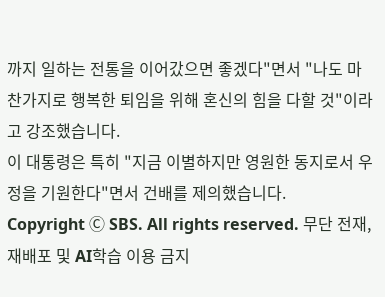까지 일하는 전통을 이어갔으면 좋겠다"면서 "나도 마찬가지로 행복한 퇴임을 위해 혼신의 힘을 다할 것"이라고 강조했습니다.
이 대통령은 특히 "지금 이별하지만 영원한 동지로서 우정을 기원한다"면서 건배를 제의했습니다.
Copyright Ⓒ SBS. All rights reserved. 무단 전재, 재배포 및 AI학습 이용 금지